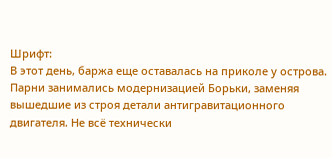Шрифт:
В этот день, баржа еще оставалась на приколе у острова. Парни занимались модернизацией Борьки, заменяя вышедшие из строя детали антигравитационного двигателя. Не всё технически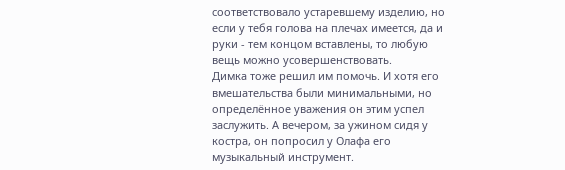соответствовало устаревшему изделию, но если у тебя голова на плечах имеется, да и руки - тем концом вставлены, то любую вещь можно усовершенствовать.
Димка тоже решил им помочь. И хотя его вмешательства были минимальными, но определённое уважения он этим успел заслужить. А вечером, за ужином сидя у костра, он попросил у Олафа его музыкальный инструмент.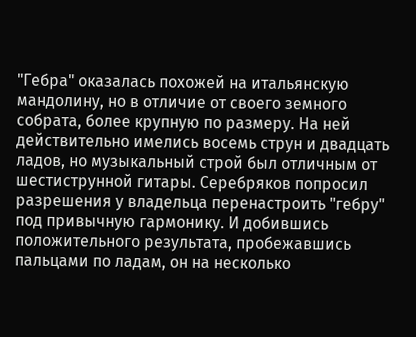"Гебра" оказалась похожей на итальянскую мандолину, но в отличие от своего земного собрата, более крупную по размеру. На ней действительно имелись восемь струн и двадцать ладов, но музыкальный строй был отличным от шестиструнной гитары. Серебряков попросил разрешения у владельца перенастроить "гебру" под привычную гармонику. И добившись положительного результата, пробежавшись пальцами по ладам, он на несколько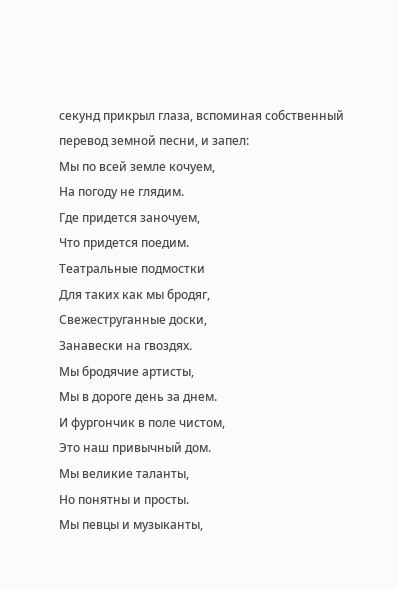секунд прикрыл глаза, вспоминая собственный перевод земной песни, и запел:
Мы по всей земле кочуем,
На погоду не глядим.
Где придется заночуем,
Что придется поедим.
Театральные подмостки
Для таких как мы бродяг,
Свежеструганные доски,
Занавески на гвоздях.
Мы бродячие артисты,
Мы в дороге день за днем.
И фургончик в поле чистом,
Это наш привычный дом.
Мы великие таланты,
Но понятны и просты.
Мы певцы и музыканты,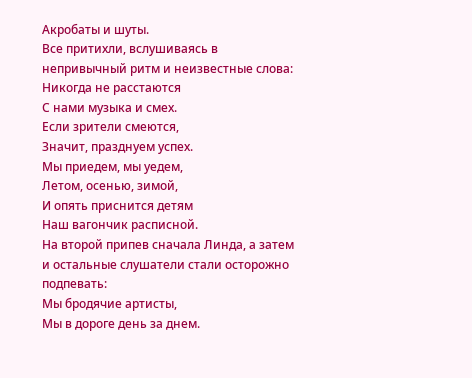Акробаты и шуты.
Все притихли, вслушиваясь в непривычный ритм и неизвестные слова:
Никогда не расстаются
С нами музыка и смех.
Если зрители смеются,
Значит, празднуем успех.
Мы приедем, мы уедем,
Летом, осенью, зимой,
И опять приснится детям
Наш вагончик расписной.
На второй припев сначала Линда, а затем и остальные слушатели стали осторожно подпевать:
Мы бродячие артисты,
Мы в дороге день за днем.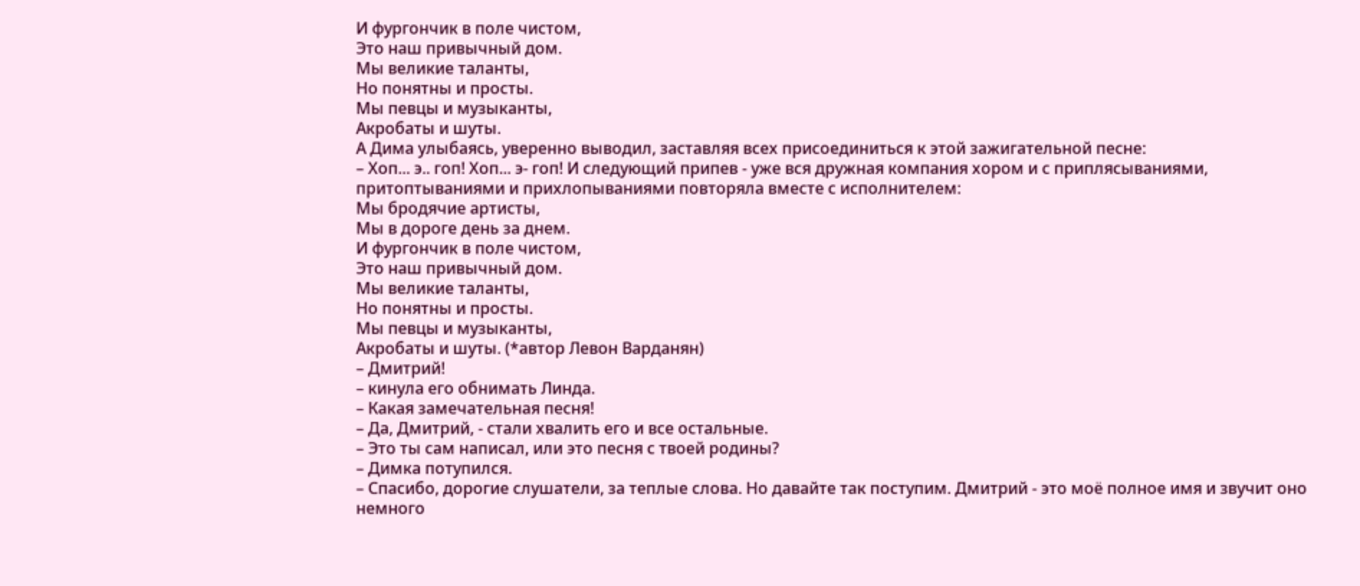И фургончик в поле чистом,
Это наш привычный дом.
Мы великие таланты,
Но понятны и просты.
Мы певцы и музыканты,
Акробаты и шуты.
А Дима улыбаясь, уверенно выводил, заставляя всех присоединиться к этой зажигательной песне:
– Хоп... э.. гоп! Хоп... э- гоп! И следующий припев - уже вся дружная компания хором и с приплясываниями, притоптываниями и прихлопываниями повторяла вместе с исполнителем:
Мы бродячие артисты,
Мы в дороге день за днем.
И фургончик в поле чистом,
Это наш привычный дом.
Мы великие таланты,
Но понятны и просты.
Мы певцы и музыканты,
Акробаты и шуты. (*автор Левон Варданян)
– Дмитрий!
– кинула его обнимать Линда.
– Какая замечательная песня!
– Да, Дмитрий, - стали хвалить его и все остальные.
– Это ты сам написал, или это песня с твоей родины?
– Димка потупился.
– Спасибо, дорогие слушатели, за теплые слова. Но давайте так поступим. Дмитрий - это моё полное имя и звучит оно немного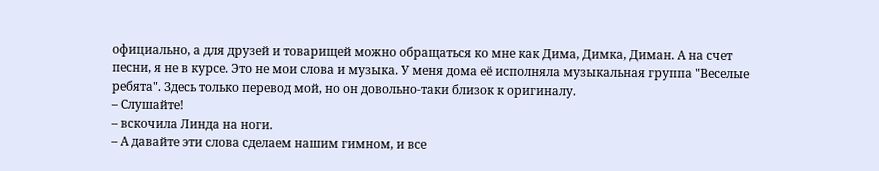официально, а для друзей и товарищей можно обращаться ко мне как Дима, Димка, Диман. А на счет песни, я не в курсе. Это не мои слова и музыка. У меня дома её исполняла музыкальная группа "Веселые ребята". Здесь только перевод мой, но он довольно-таки близок к оригиналу.
– Слушайте!
– вскочила Линда на ноги.
– А давайте эти слова сделаем нашим гимном, и все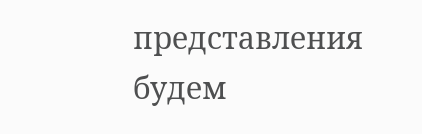представления будем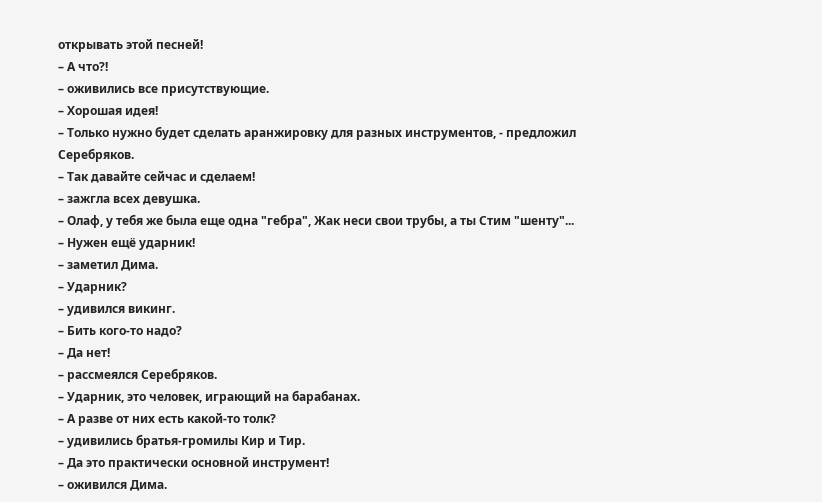открывать этой песней!
– А что?!
– оживились все присутствующие.
– Хорошая идея!
– Только нужно будет сделать аранжировку для разных инструментов, - предложил Серебряков.
– Так давайте сейчас и сделаем!
– зажгла всех девушка.
– Олаф, у тебя же была еще одна "гебра", Жак неси свои трубы, а ты Стим "шенту"...
– Нужен ещё ударник!
– заметил Дима.
– Ударник?
– удивился викинг.
– Бить кого-то надо?
– Да нет!
– рассмеялся Серебряков.
– Ударник, это человек, играющий на барабанах.
– А разве от них есть какой-то толк?
– удивились братья-громилы Кир и Тир.
– Да это практически основной инструмент!
– оживился Дима.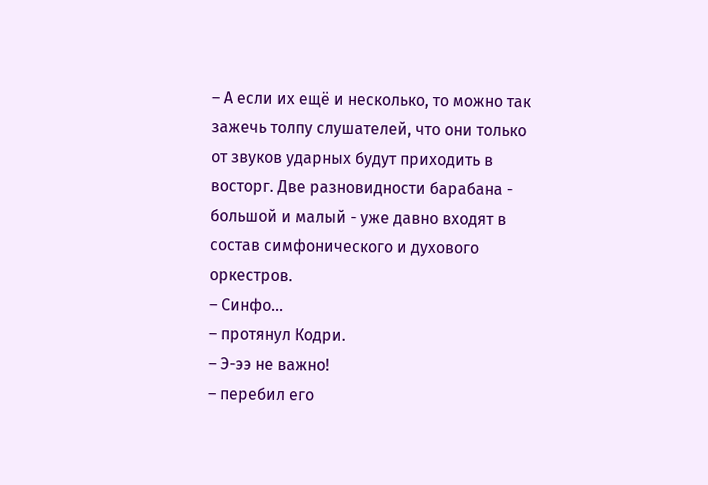– А если их ещё и несколько, то можно так зажечь толпу слушателей, что они только от звуков ударных будут приходить в восторг. Две разновидности барабана - большой и малый - уже давно входят в состав симфонического и духового оркестров.
– Синфо...
– протянул Кодри.
– Э-ээ не важно!
– перебил его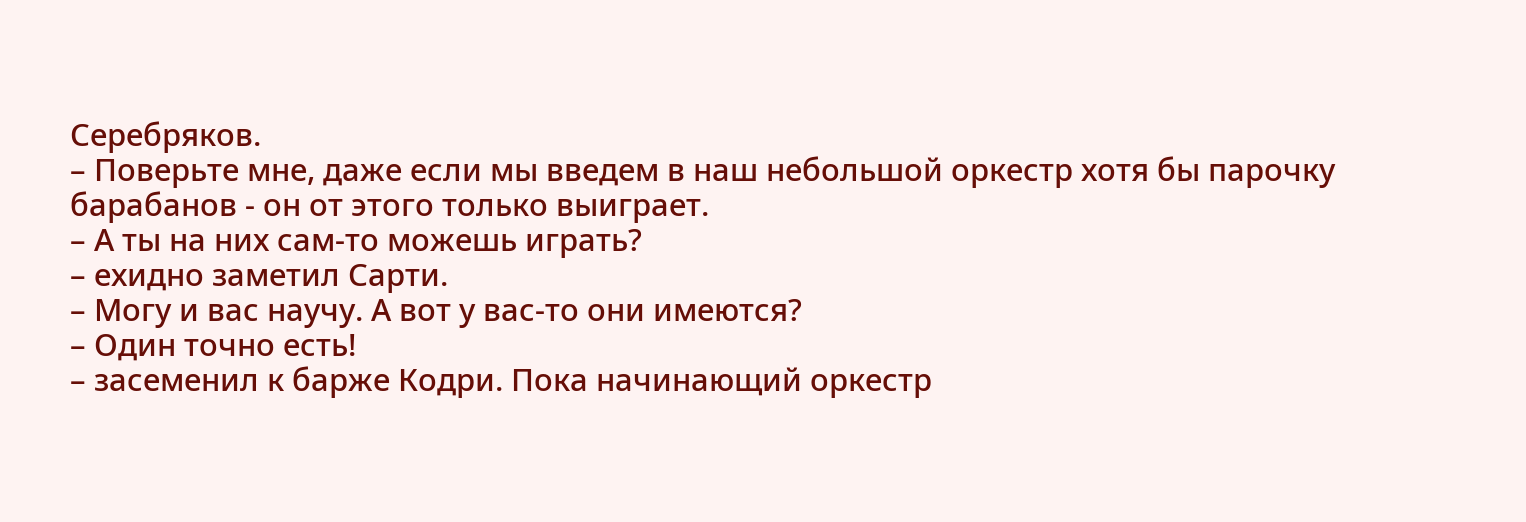Серебряков.
– Поверьте мне, даже если мы введем в наш небольшой оркестр хотя бы парочку барабанов - он от этого только выиграет.
– А ты на них сам-то можешь играть?
– ехидно заметил Сарти.
– Могу и вас научу. А вот у вас-то они имеются?
– Один точно есть!
– засеменил к барже Кодри. Пока начинающий оркестр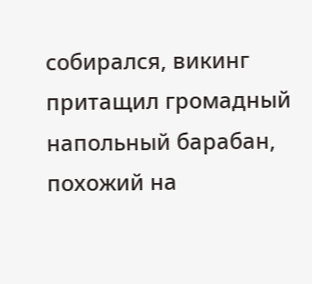собирался, викинг притащил громадный напольный барабан, похожий на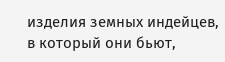изделия земных индейцев, в который они бьют,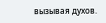вызывая духов.